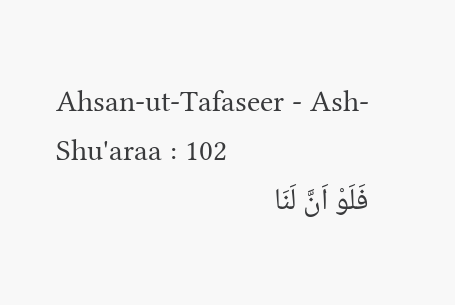Ahsan-ut-Tafaseer - Ash-Shu'araa : 102
فَلَوْ اَنَّ لَنَا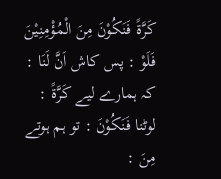كَرَّةً فَنَكُوْنَ مِنَ الْمُؤْمِنِیْنَ
فَلَوْ : پس کاش اَنَّ لَنَا : کہ ہمارے لیے كَرَّةً : لوٹنا فَنَكُوْنَ : تو ہم ہوتے مِنَ :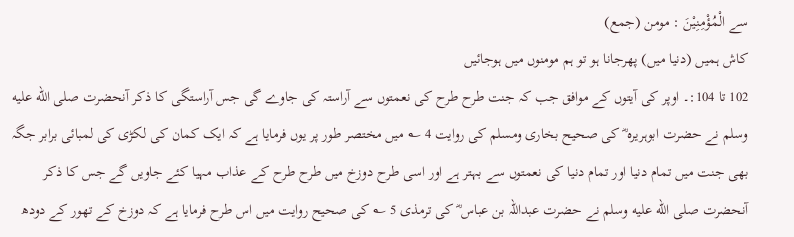سے الْمُؤْمِنِيْنَ : مومن (جمع)
کاش ہمیں (دنیا میں) پھرجانا ہو تو ہم مومنوں میں ہوجائیں
102 تا 104:۔ اوپر کی آیتوں کے موافق جب کہ جنت طرح طرح کی نعمتوں سے آراستہ کی جاوے گی جس آراستگی کا ذکر آنحضرت صلى الله عليه وسلم نے حضرت ابوہریرہ ؓ کی صحیح بخاری ومسلم کی روایت 4 ؎ میں مختصر طور پر یوں فرمایا ہے کہ ایک کمان کی لکڑی کی لمبائی برابر جگہ بھی جنت میں تمام دنیا اور تمام دنیا کی نعمتوں سے بہتر ہے اور اسی طرح دوزخ میں طرح طرح کے عذاب مہیا کئے جاویں گے جس کا ذکر آنحضرت صلى الله عليه وسلم نے حضرت عبداللہ بن عباس ؓ کی ترمذی 5 ؎ کی صحیح روایت میں اس طرح فرمایا ہے کہ دوزخ کے تھور کے دودھ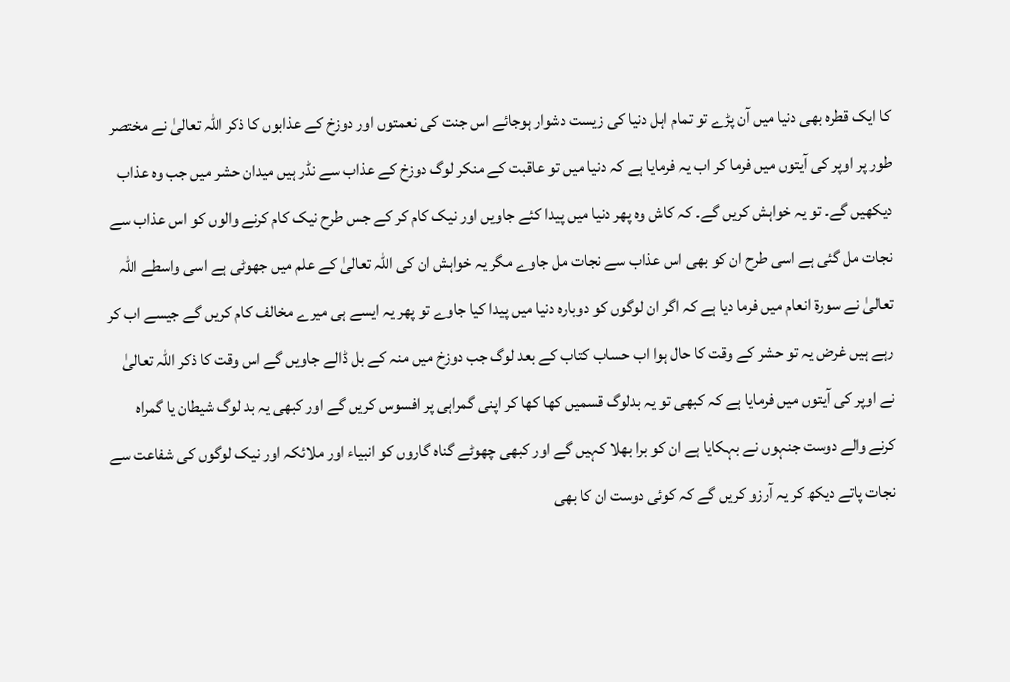کا ایک قطرہ بھی دنیا میں آن پڑے تو تمام اہل دنیا کی زیست دشوار ہوجائے اس جنت کی نعمتوں اور دوزخ کے عذابوں کا ذکر اللہ تعالیٰ نے مختصر طور پر اوپر کی آیتوں میں فرما کر اب یہ فرمایا ہے کہ دنیا میں تو عاقبت کے منکر لوگ دوزخ کے عذاب سے نڈر ہیں میدان حشر میں جب وہ عذاب دیکھیں گے۔ تو یہ خواہش کریں گے۔ کہ کاش وہ پھر دنیا میں پیدا کئے جاویں اور نیک کام کر کے جس طرح نیک کام کرنے والوں کو اس عذاب سے نجات مل گئی ہے اسی طرح ان کو بھی اس عذاب سے نجات مل جاوے مگر یہ خواہش ان کی اللہ تعالیٰ کے علم میں جھوٹی ہے اسی واسطے اللہ تعالیٰ نے سورة انعام میں فرما دیا ہے کہ اگر ان لوگوں کو دوبارہ دنیا میں پیدا کیا جاوے تو پھر یہ ایسے ہی میرے مخالف کام کریں گے جیسے اب کر رہے ہیں غرض یہ تو حشر کے وقت کا حال ہوا اب حساب کتاب کے بعد لوگ جب دوزخ میں منہ کے بل ڈالے جاویں گے اس وقت کا ذکر اللہ تعالیٰ نے اوپر کی آیتوں میں فرمایا ہے کہ کبھی تو یہ بدلوگ قسمیں کھا کھا کر اپنی گمراہی پر افسوس کریں گے اور کبھی یہ بد لوگ شیطان یا گمراہ کرنے والے دوست جنہوں نے بہکایا ہے ان کو برا بھلا کہیں گے اور کبھی چھوٹے گناہ گاروں کو انبیاء اور ملائکہ اور نیک لوگوں کی شفاعت سے نجات پاتے دیکھ کر یہ آرزو کریں گے کہ کوئی دوست ان کا بھی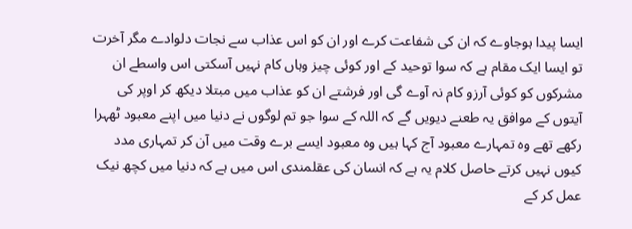ایسا پیدا ہوجاوے کہ ان کی شفاعت کرے اور ان کو اس عذاب سے نجات دلوادے مگر آخرت تو ایسا ایک مقام ہے کہ سوا توحید کے اور کوئی چیز وہاں کام نہیں آسکتی اس واسطے ان مشرکوں کو کوئی آرزو کام نہ آوے گی اور فرشتے ان کو عذاب میں مبتلا دیکھ کر اوپر کی آیتوں کے موافق یہ طعنے دیویں گے کہ اللہ کے سوا جو تم لوگوں نے دنیا میں اپنے معبود ٹھہرا رکھے تھے وہ تمہارے معبود آج کہا ہیں وہ معبود ایسے برے وقت میں آن کر تمہاری مدد کیوں نہیں کرتے حاصل کلام یہ ہے کہ انسان کی عقلمندی اس میں ہے کہ دنیا میں کچھ نیک عمل کر کے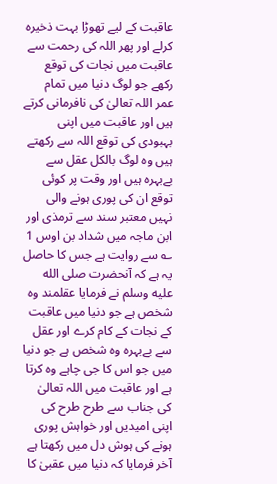عاقبت کے لیے تھوڑا بہت ذخیرہ کرلے اور پھر اللہ کی رحمت سے عاقبت میں نجات کی توقع رکھے جو لوگ دنیا میں تمام عمر اللہ تعالیٰ کی نافرمانی کرتے ہیں اور عاقبت میں اپنی بہبودی کی توقع اللہ سے رکھتے ہیں وہ لوگ بالکل عقل سے بےبہرہ ہیں اور وقت پر کوئی توقع ان کی پوری ہونے والی نہیں معتبر سند سے ترمذی اور ابن ماجہ میں شداد بن اوس 1 ؎ سے روایت ہے جس کا حاصل یہ ہے کہ آنحضرت صلى الله عليه وسلم نے فرمایا عقلمند وہ شخص ہے جو دنیا میں عاقبت کے نجات کے کام کرے اور عقل سے بےبہرہ وہ شخص ہے جو دنیا میں جو اس کا جی چاہے وہ کرتا ہے اور عاقبت میں اللہ تعالیٰ کی جناب سے طرح طرح کی اپنی امیدیں اور خواہش پوری ہونے کی ہوش دل میں رکھتا ہے آخر فرمایا کہ دنیا میں عقبیٰ کا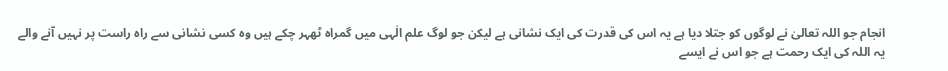انجام جو اللہ تعالیٰ نے لوگوں کو جتلا دیا ہے یہ اس کی قدرت کی ایک نشانی ہے لیکن جو لوگ علم الٰہی میں گمراہ ٹھہر چکے ہیں وہ کسی نشانی سے راہ راست پر نہیں آنے والے یہ اللہ کی ایک رحمت ہے جو اس نے ایسے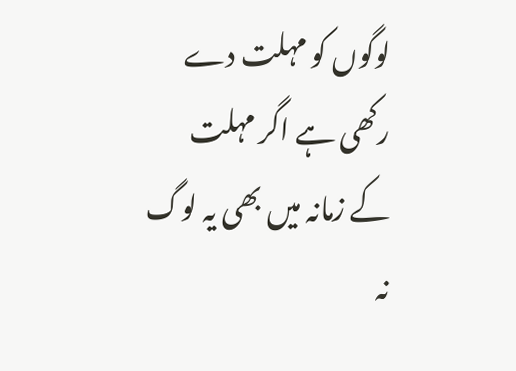لوگوں کو مہلت دے رکھی ہے اگر مہلت کے زمانہ میں بھی یہ لوگ نہ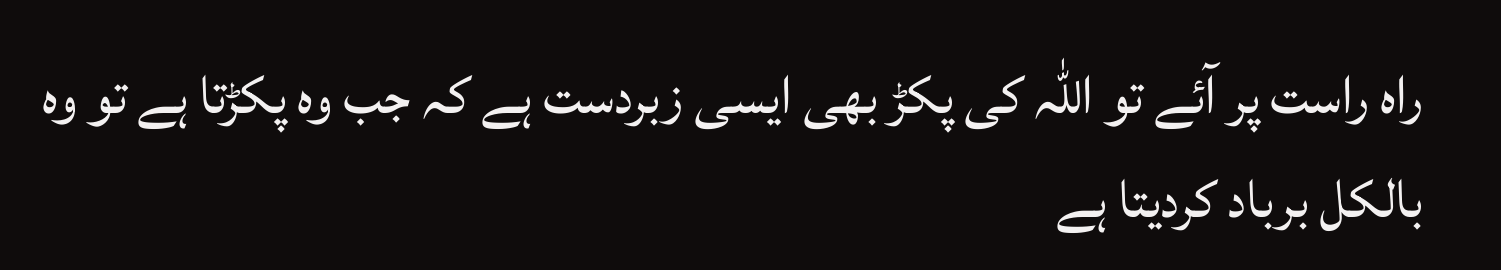راہ راست پر آئے تو اللہ کی پکڑ بھی ایسی زبردست ہے کہ جب وہ پکڑتا ہے تو وہ بالکل برباد کردیتا ہے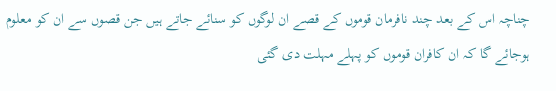چناچہ اس کے بعد چند نافرمان قوموں کے قصے ان لوگوں کو سنائے جاتے ہیں جن قصوں سے ان کو معلوم ہوجائے گا کہ ان کافران قوموں کو پہلے مہلت دی گئی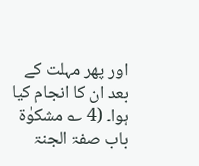اور پھر مہلت کے بعد ان کا انجام کیا ہوا۔ (4 ؎ مشکوٰۃ باب صفۃ الجنۃ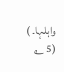واہلہا۔ ) (5 ؎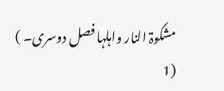مشکوۃ النار واہلہا فصل دوسری۔ ) (1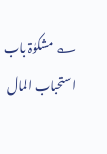؎ مشکوٰۃ باب استحباب المال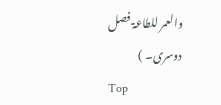والعمر للطاعۃ فصل دوسری۔ )
Top